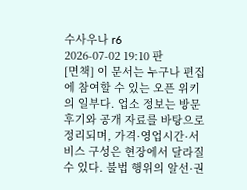수사우나 r6
2026-07-02 19:10 판
[면책] 이 문서는 누구나 편집에 참여할 수 있는 오픈 위키의 일부다. 업소 정보는 방문 후기와 공개 자료를 바탕으로 정리되며, 가격·영업시간·서비스 구성은 현장에서 달라질 수 있다. 불법 행위의 알선·권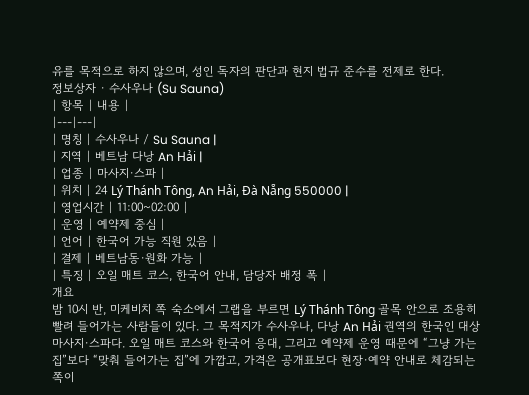유를 목적으로 하지 않으며, 성인 독자의 판단과 현지 법규 준수를 전제로 한다.
정보상자 · 수사우나 (Su Sauna)
| 항목 | 내용 |
|---|---|
| 명칭 | 수사우나 / Su Sauna |
| 지역 | 베트남 다낭 An Hải |
| 업종 | 마사지·스파 |
| 위치 | 24 Lý Thánh Tông, An Hải, Đà Nẵng 550000 |
| 영업시간 | 11:00~02:00 |
| 운영 | 예약제 중심 |
| 언어 | 한국어 가능 직원 있음 |
| 결제 | 베트남동·원화 가능 |
| 특징 | 오일 매트 코스, 한국어 안내, 담당자 배정 폭 |
개요
밤 10시 반, 미케비치 쪽 숙소에서 그랩을 부르면 Lý Thánh Tông 골목 안으로 조용히 빨려 들어가는 사람들이 있다. 그 목적지가 수사우나, 다낭 An Hải 권역의 한국인 대상 마사지·스파다. 오일 매트 코스와 한국어 응대, 그리고 예약제 운영 때문에 “그냥 가는 집”보다 “맞춰 들어가는 집”에 가깝고, 가격은 공개표보다 현장·예약 안내로 체감되는 쪽이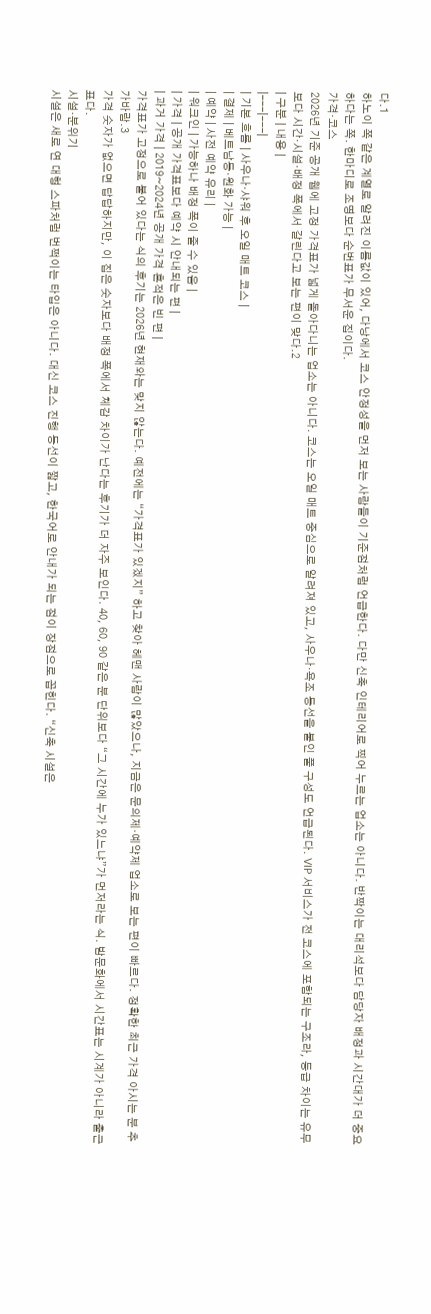다.1
하노이 쪽 같은 계열로 알려진 이름값이 있어, 다낭에서 코스 안정성을 먼저 보는 사람들이 기준점처럼 언급한다. 다만 신축 인테리어로 찍어 누르는 업소는 아니다. 반짝이는 대리석보다 담당자 배정과 시간대가 더 중요하다는 쪽. 한마디로 조명보다 순번표가 무서운 집이다.
가격·코스
2026년 기준 공개 웹에 고정 가격표가 넓게 돌아다니는 업소는 아니다. 코스는 오일 매트 중심으로 알려져 있고, 사우나·욕조 동선을 붙인 풀 구성도 언급된다. VIP 서비스가 전 코스에 포함되는 구조라, 등급 차이는 유무보다 시간·시설·배정 폭에서 갈린다고 보는 편이 맞다.2
| 구분 | 내용 |
|---|---|
| 기본 흐름 | 사우나·샤워 후 오일 매트 코스 |
| 결제 | 베트남동·원화 가능 |
| 예약 | 사전 예약 유리 |
| 워크인 | 가능하나 배정 폭이 줄 수 있음 |
| 가격 | 공개 가격표보다 예약 시 안내되는 편 |
| 과거 가격 | 2019~2024년 공개 가격 흔적은 빈 편 |
가격표가 고정으로 붙어 있다는 식의 후기는 2026년 현재와는 맞지 않는다. 예전에는 “가격표가 있겠지” 하고 찾아 헤맨 사람이 많았으나, 지금은 문의제·예약제 업소로 보는 편이 빠르다. 정확한 최근 가격 아시는 분 추가바람.3
가격 숫자가 없으면 답답하지만, 이 집은 숫자보다 배정 폭에서 체감 차이가 난다는 후기가 더 자주 보인다. 40, 60, 90 같은 분 단위보다 “그 시간에 누가 있느냐”가 먼저라는 식. 밤문화에서 시간표는 시계가 아니라 출근표다.
시설·분위기
시설은 새로 연 대형 스파처럼 번쩍이는 타입은 아니다. 대신 코스 진행 동선이 짧고, 한국어로 안내가 되는 점이 장점으로 꼽힌다. “신축 시설은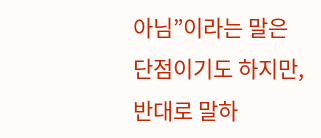아님”이라는 말은 단점이기도 하지만, 반대로 말하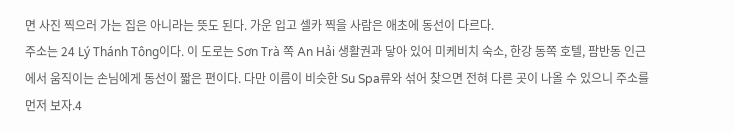면 사진 찍으러 가는 집은 아니라는 뜻도 된다. 가운 입고 셀카 찍을 사람은 애초에 동선이 다르다.
주소는 24 Lý Thánh Tông이다. 이 도로는 Sơn Trà 쪽 An Hải 생활권과 닿아 있어 미케비치 숙소, 한강 동쪽 호텔, 팜반동 인근에서 움직이는 손님에게 동선이 짧은 편이다. 다만 이름이 비슷한 Su Spa류와 섞어 찾으면 전혀 다른 곳이 나올 수 있으니 주소를 먼저 보자.4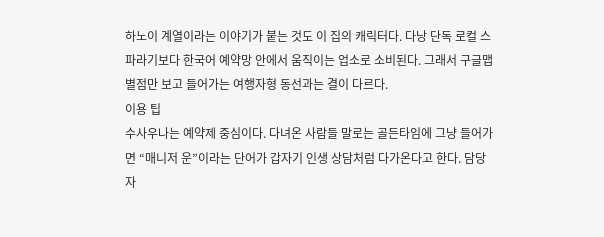하노이 계열이라는 이야기가 붙는 것도 이 집의 캐릭터다. 다낭 단독 로컬 스파라기보다 한국어 예약망 안에서 움직이는 업소로 소비된다. 그래서 구글맵 별점만 보고 들어가는 여행자형 동선과는 결이 다르다.
이용 팁
수사우나는 예약제 중심이다. 다녀온 사람들 말로는 골든타임에 그냥 들어가면 “매니저 운”이라는 단어가 갑자기 인생 상담처럼 다가온다고 한다. 담당자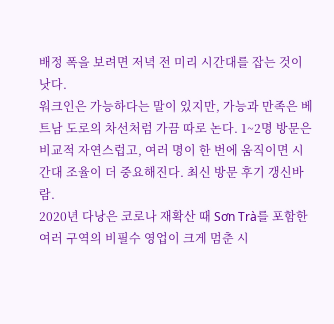배정 폭을 보려면 저녁 전 미리 시간대를 잡는 것이 낫다.
워크인은 가능하다는 말이 있지만, 가능과 만족은 베트남 도로의 차선처럼 가끔 따로 논다. 1~2명 방문은 비교적 자연스럽고, 여러 명이 한 번에 움직이면 시간대 조율이 더 중요해진다. 최신 방문 후기 갱신바람.
2020년 다낭은 코로나 재확산 때 Sơn Trà를 포함한 여러 구역의 비필수 영업이 크게 멈춘 시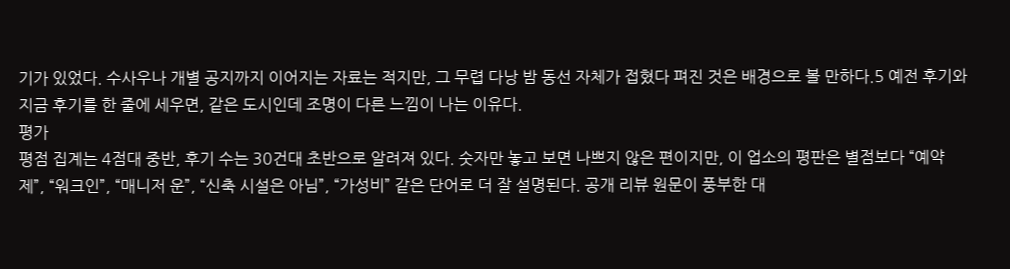기가 있었다. 수사우나 개별 공지까지 이어지는 자료는 적지만, 그 무렵 다낭 밤 동선 자체가 접혔다 펴진 것은 배경으로 볼 만하다.5 예전 후기와 지금 후기를 한 줄에 세우면, 같은 도시인데 조명이 다른 느낌이 나는 이유다.
평가
평점 집계는 4점대 중반, 후기 수는 30건대 초반으로 알려져 있다. 숫자만 놓고 보면 나쁘지 않은 편이지만, 이 업소의 평판은 별점보다 “예약제”, “워크인”, “매니저 운”, “신축 시설은 아님”, “가성비” 같은 단어로 더 잘 설명된다. 공개 리뷰 원문이 풍부한 대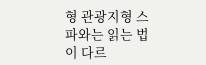형 관광지형 스파와는 읽는 법이 다르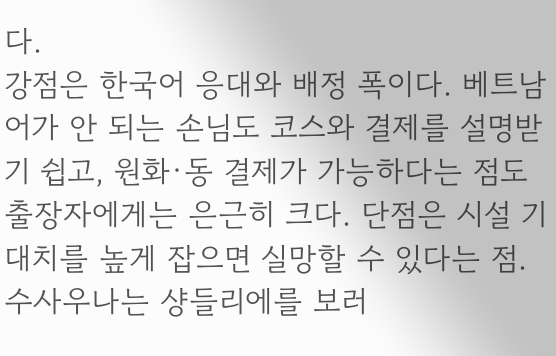다.
강점은 한국어 응대와 배정 폭이다. 베트남어가 안 되는 손님도 코스와 결제를 설명받기 쉽고, 원화·동 결제가 가능하다는 점도 출장자에게는 은근히 크다. 단점은 시설 기대치를 높게 잡으면 실망할 수 있다는 점. 수사우나는 샹들리에를 보러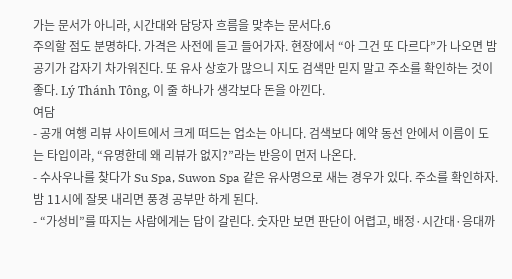가는 문서가 아니라, 시간대와 담당자 흐름을 맞추는 문서다.6
주의할 점도 분명하다. 가격은 사전에 듣고 들어가자. 현장에서 “아 그건 또 다르다”가 나오면 밤공기가 갑자기 차가워진다. 또 유사 상호가 많으니 지도 검색만 믿지 말고 주소를 확인하는 것이 좋다. Lý Thánh Tông, 이 줄 하나가 생각보다 돈을 아낀다.
여담
- 공개 여행 리뷰 사이트에서 크게 떠드는 업소는 아니다. 검색보다 예약 동선 안에서 이름이 도는 타입이라, “유명한데 왜 리뷰가 없지?”라는 반응이 먼저 나온다.
- 수사우나를 찾다가 Su Spa, Suwon Spa 같은 유사명으로 새는 경우가 있다. 주소를 확인하자. 밤 11시에 잘못 내리면 풍경 공부만 하게 된다.
- “가성비”를 따지는 사람에게는 답이 갈린다. 숫자만 보면 판단이 어렵고, 배정·시간대·응대까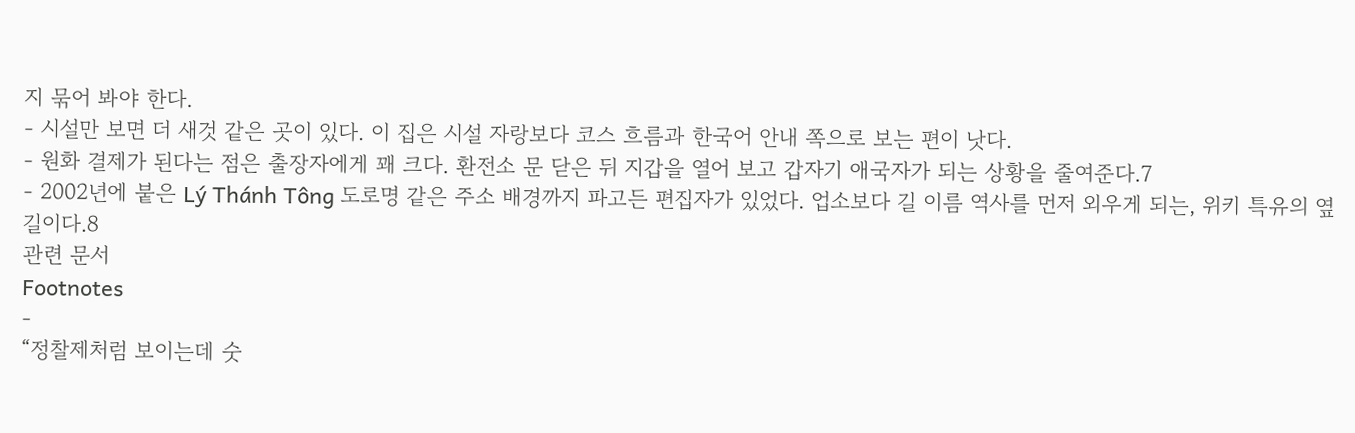지 묶어 봐야 한다.
- 시설만 보면 더 새것 같은 곳이 있다. 이 집은 시설 자랑보다 코스 흐름과 한국어 안내 쪽으로 보는 편이 낫다.
- 원화 결제가 된다는 점은 출장자에게 꽤 크다. 환전소 문 닫은 뒤 지갑을 열어 보고 갑자기 애국자가 되는 상황을 줄여준다.7
- 2002년에 붙은 Lý Thánh Tông 도로명 같은 주소 배경까지 파고든 편집자가 있었다. 업소보다 길 이름 역사를 먼저 외우게 되는, 위키 특유의 옆길이다.8
관련 문서
Footnotes
-
“정찰제처럼 보이는데 숫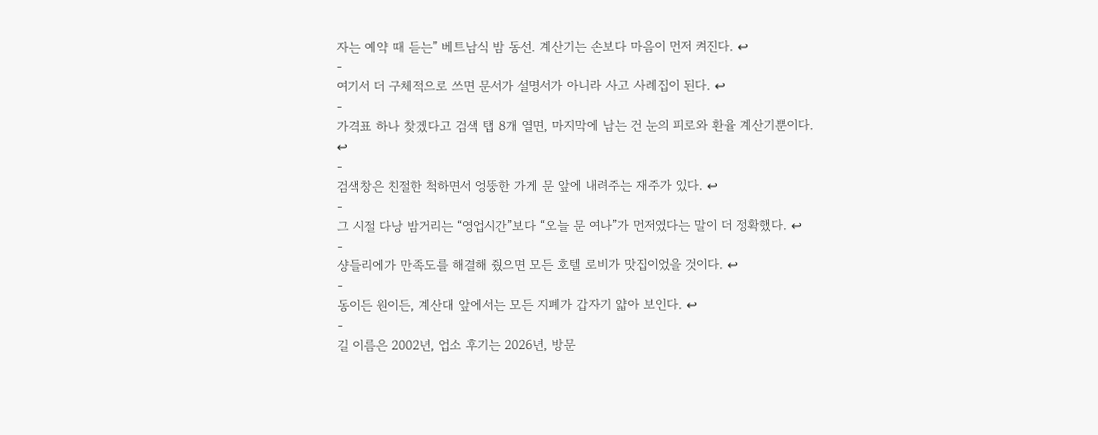자는 예약 때 듣는” 베트남식 밤 동선. 계산기는 손보다 마음이 먼저 켜진다. ↩
-
여기서 더 구체적으로 쓰면 문서가 설명서가 아니라 사고 사례집이 된다. ↩
-
가격표 하나 찾겠다고 검색 탭 8개 열면, 마지막에 남는 건 눈의 피로와 환율 계산기뿐이다. ↩
-
검색창은 친절한 척하면서 엉뚱한 가게 문 앞에 내려주는 재주가 있다. ↩
-
그 시절 다낭 밤거리는 “영업시간”보다 “오늘 문 여나”가 먼저였다는 말이 더 정확했다. ↩
-
샹들리에가 만족도를 해결해 줬으면 모든 호텔 로비가 맛집이었을 것이다. ↩
-
동이든 원이든, 계산대 앞에서는 모든 지폐가 갑자기 얇아 보인다. ↩
-
길 이름은 2002년, 업소 후기는 2026년, 방문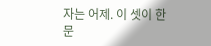자는 어제. 이 셋이 한 문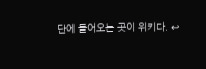단에 들어오는 곳이 위키다. ↩